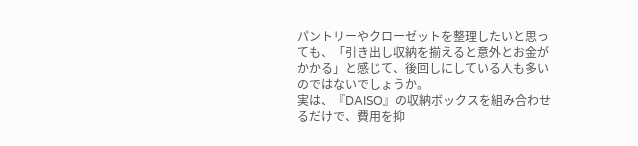パントリーやクローゼットを整理したいと思っても、「引き出し収納を揃えると意外とお金がかかる」と感じて、後回しにしている人も多いのではないでしょうか。
実は、『DAISO』の収納ボックスを組み合わせるだけで、費用を抑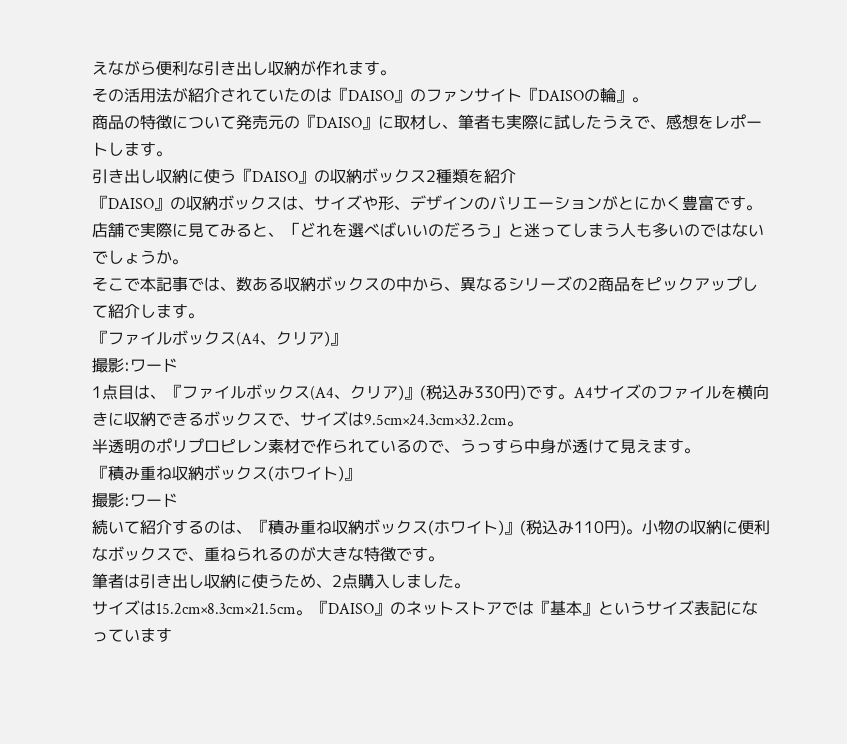えながら便利な引き出し収納が作れます。
その活用法が紹介されていたのは『DAISO』のファンサイト『DAISOの輪』。
商品の特徴について発売元の『DAISO』に取材し、筆者も実際に試したうえで、感想をレポートします。
引き出し収納に使う『DAISO』の収納ボックス2種類を紹介
『DAISO』の収納ボックスは、サイズや形、デザインのバリエーションがとにかく豊富です。
店舗で実際に見てみると、「どれを選べばいいのだろう」と迷ってしまう人も多いのではないでしょうか。
そこで本記事では、数ある収納ボックスの中から、異なるシリーズの2商品をピックアップして紹介します。
『ファイルボックス(A4、クリア)』
撮影:ワード
1点目は、『ファイルボックス(A4、クリア)』(税込み330円)です。A4サイズのファイルを横向きに収納できるボックスで、サイズは9.5cm×24.3cm×32.2cm。
半透明のポリプロピレン素材で作られているので、うっすら中身が透けて見えます。
『積み重ね収納ボックス(ホワイト)』
撮影:ワード
続いて紹介するのは、『積み重ね収納ボックス(ホワイト)』(税込み110円)。小物の収納に便利なボックスで、重ねられるのが大きな特徴です。
筆者は引き出し収納に使うため、2点購入しました。
サイズは15.2cm×8.3cm×21.5cm。『DAISO』のネットストアでは『基本』というサイズ表記になっています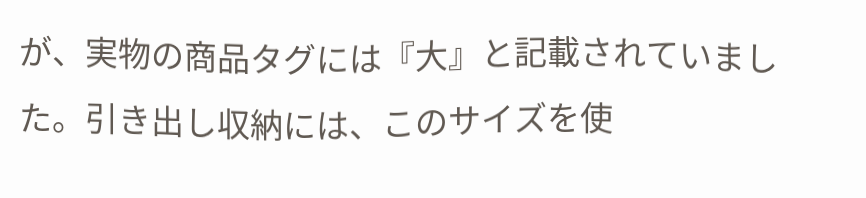が、実物の商品タグには『大』と記載されていました。引き出し収納には、このサイズを使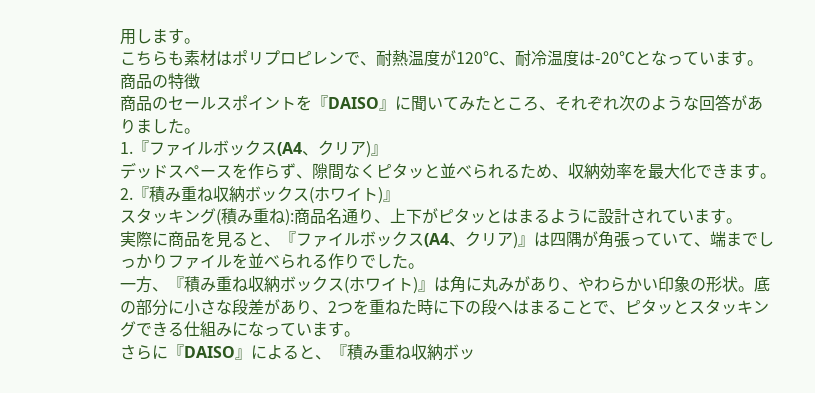用します。
こちらも素材はポリプロピレンで、耐熱温度が120℃、耐冷温度は-20℃となっています。
商品の特徴
商品のセールスポイントを『DAISO』に聞いてみたところ、それぞれ次のような回答がありました。
1.『ファイルボックス(A4、クリア)』
デッドスペースを作らず、隙間なくピタッと並べられるため、収納効率を最大化できます。
2.『積み重ね収納ボックス(ホワイト)』
スタッキング(積み重ね):商品名通り、上下がピタッとはまるように設計されています。
実際に商品を見ると、『ファイルボックス(A4、クリア)』は四隅が角張っていて、端までしっかりファイルを並べられる作りでした。
一方、『積み重ね収納ボックス(ホワイト)』は角に丸みがあり、やわらかい印象の形状。底の部分に小さな段差があり、2つを重ねた時に下の段へはまることで、ピタッとスタッキングできる仕組みになっています。
さらに『DAISO』によると、『積み重ね収納ボッ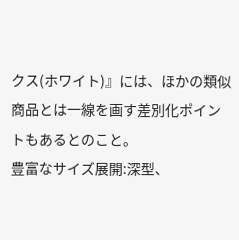クス(ホワイト)』には、ほかの類似商品とは一線を画す差別化ポイントもあるとのこと。
豊富なサイズ展開:深型、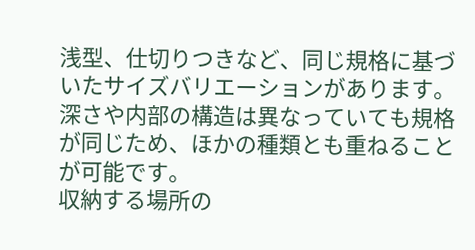浅型、仕切りつきなど、同じ規格に基づいたサイズバリエーションがあります。
深さや内部の構造は異なっていても規格が同じため、ほかの種類とも重ねることが可能です。
収納する場所の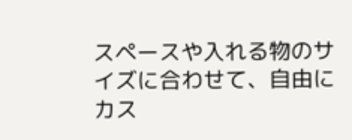スペースや入れる物のサイズに合わせて、自由にカス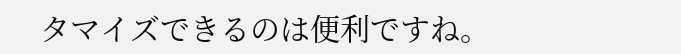タマイズできるのは便利ですね。